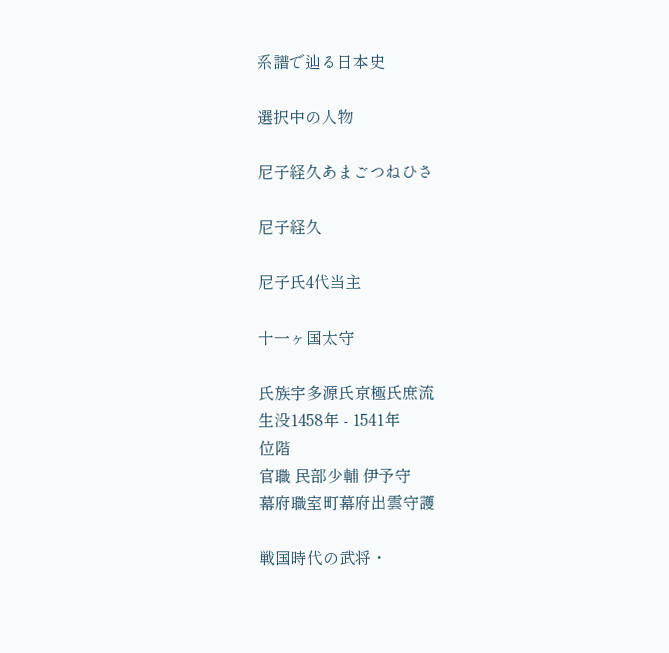系譜で辿る日本史

選択中の人物

尼子経久あまごつねひさ

尼子経久

尼子氏4代当主

十一ヶ国太守

氏族宇多源氏京極氏庶流
生没1458年 - 1541年
位階
官職 民部少輔 伊予守
幕府職室町幕府出雲守護

戦国時代の武将・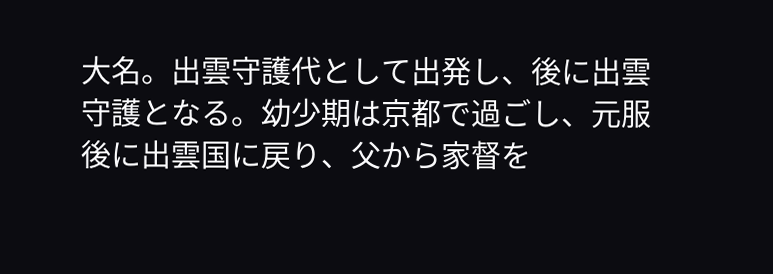大名。出雲守護代として出発し、後に出雲守護となる。幼少期は京都で過ごし、元服後に出雲国に戻り、父から家督を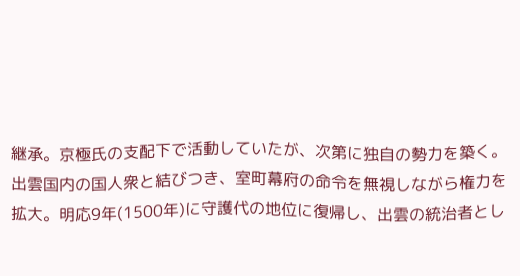継承。京極氏の支配下で活動していたが、次第に独自の勢力を築く。出雲国内の国人衆と結びつき、室町幕府の命令を無視しながら権力を拡大。明応9年(1500年)に守護代の地位に復帰し、出雲の統治者とし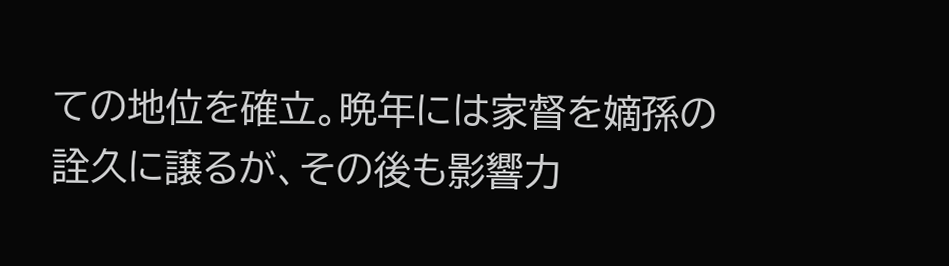ての地位を確立。晩年には家督を嫡孫の詮久に譲るが、その後も影響力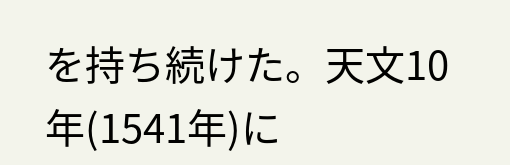を持ち続けた。天文10年(1541年)に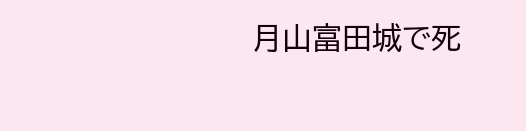月山富田城で死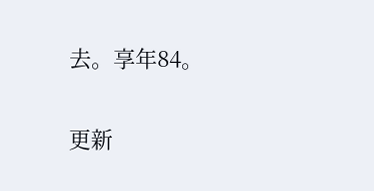去。享年84。

更新